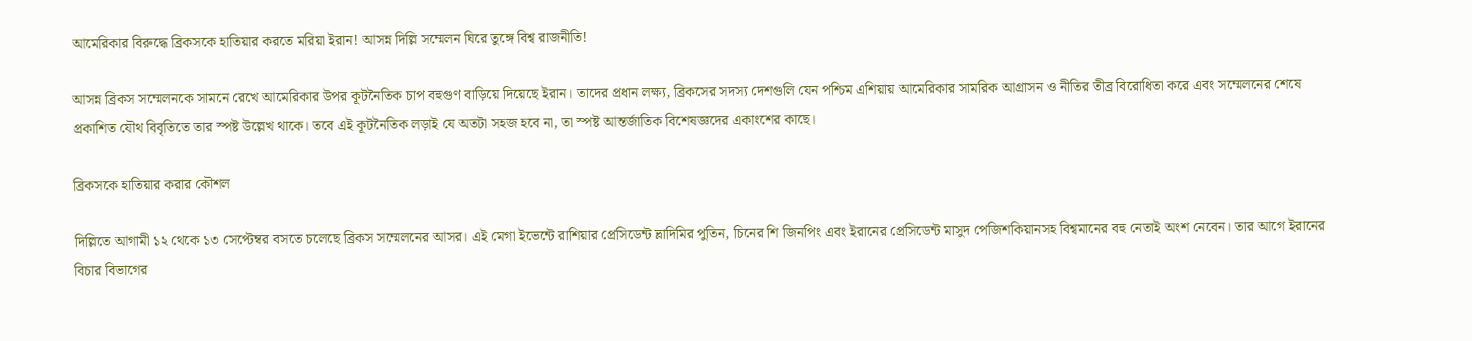আমেরিকার বিরুদ্ধে ব্রিকসকে হাতিয়ার করতে মরিয়া ইরান! আসন্ন দিল্লি সম্মেলন ঘিরে তুঙ্গে বিশ্ব রাজনীতি!

আসন্ন ব্রিকস সম্মেলনকে সামনে রেখে আমেরিকার উপর কূটনৈতিক চাপ বহুগুণ বাড়িয়ে দিয়েছে ইরান। তাদের প্রধান লক্ষ্য, ব্রিকসের সদস্য দেশগুলি যেন পশ্চিম এশিয়ায় আমেরিকার সামরিক আগ্রাসন ও নীতির তীব্র বিরোধিতা করে এবং সম্মেলনের শেষে প্রকাশিত যৌথ বিবৃতিতে তার স্পষ্ট উল্লেখ থাকে। তবে এই কূটনৈতিক লড়াই যে অতটা সহজ হবে না, তা স্পষ্ট আন্তর্জাতিক বিশেষজ্ঞদের একাংশের কাছে।

ব্রিকসকে হাতিয়ার করার কৌশল

দিল্লিতে আগামী ১২ থেকে ১৩ সেপ্টেম্বর বসতে চলেছে ব্রিকস সম্মেলনের আসর। এই মেগা ইভেন্টে রাশিয়ার প্রেসিডেন্ট ভ্লাদিমির পুতিন, চিনের শি জিনপিং এবং ইরানের প্রেসিডেন্ট মাসুদ পেজিশকিয়ানসহ বিশ্বমানের বহু নেতাই অংশ নেবেন। তার আগে ইরানের বিচার বিভাগের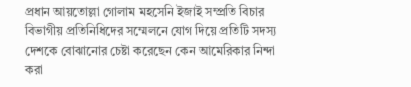প্রধান আয়তোল্লা গোলাম মহসেনি ইজাই সম্প্রতি বিচার বিভাগীয় প্রতিনিধিদের সম্মেলনে যোগ দিয়ে প্রতিটি সদস্য দেশকে বোঝানোর চেষ্টা করেছেন কেন আমেরিকার নিন্দা করা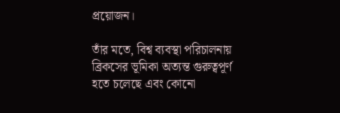প্রয়োজন।

তাঁর মতে, বিশ্ব ব্যবস্থা পরিচালনায় ব্রিকসের ভূমিকা অত্যন্ত গুরুত্বপূর্ণ হতে চলেছে এবং কোনো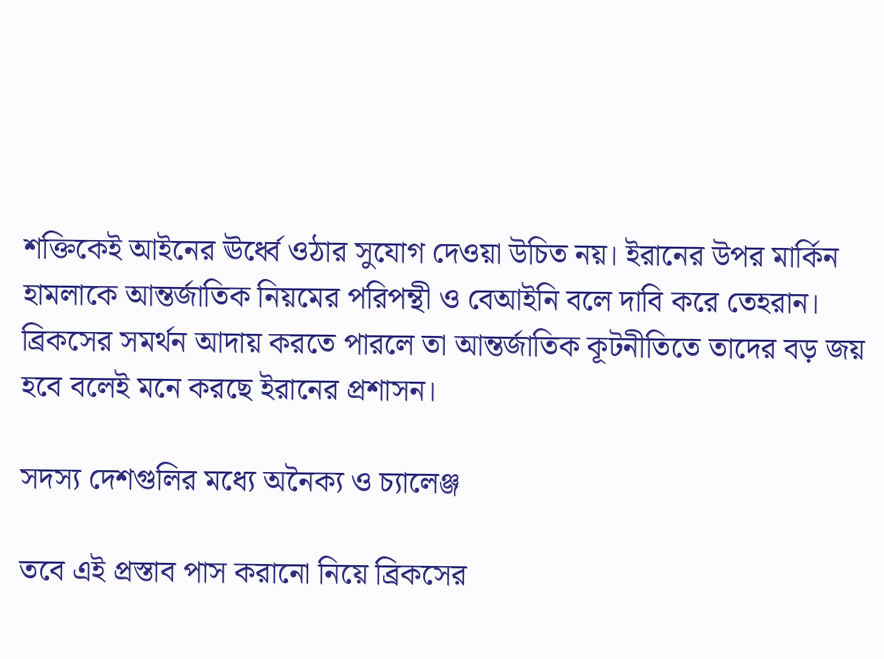শক্তিকেই আইনের ঊর্ধ্বে ওঠার সুযোগ দেওয়া উচিত নয়। ইরানের উপর মার্কিন হামলাকে আন্তর্জাতিক নিয়মের পরিপন্থী ও বেআইনি বলে দাবি করে তেহরান। ব্রিকসের সমর্থন আদায় করতে পারলে তা আন্তর্জাতিক কূটনীতিতে তাদের বড় জয় হবে বলেই মনে করছে ইরানের প্রশাসন।

সদস্য দেশগুলির মধ্যে অনৈক্য ও চ্যালেঞ্জ

তবে এই প্রস্তাব পাস করানো নিয়ে ব্রিকসের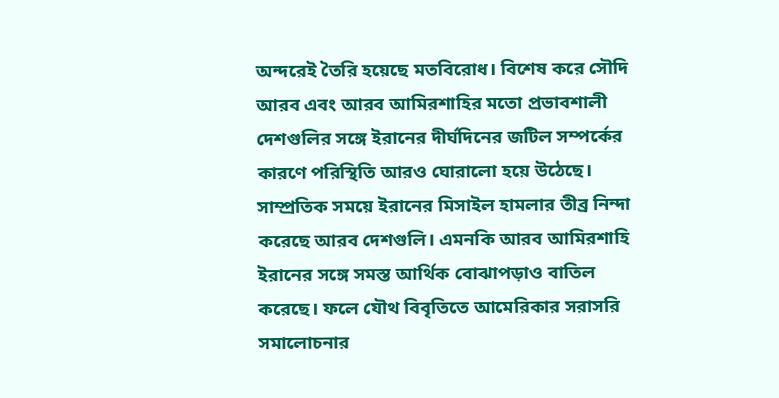অন্দরেই তৈরি হয়েছে মতবিরোধ। বিশেষ করে সৌদি আরব এবং আরব আমিরশাহির মতো প্রভাবশালী দেশগুলির সঙ্গে ইরানের দীর্ঘদিনের জটিল সম্পর্কের কারণে পরিস্থিতি আরও ঘোরালো হয়ে উঠেছে। সাম্প্রতিক সময়ে ইরানের মিসাইল হামলার তীব্র নিন্দা করেছে আরব দেশগুলি। এমনকি আরব আমিরশাহি ইরানের সঙ্গে সমস্ত আর্থিক বোঝাপড়াও বাতিল করেছে। ফলে যৌথ বিবৃতিতে আমেরিকার সরাসরি সমালোচনার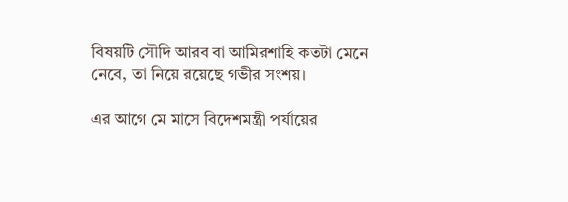বিষয়টি সৌদি আরব বা আমিরশাহি কতটা মেনে নেবে, তা নিয়ে রয়েছে গভীর সংশয়।

এর আগে মে মাসে বিদেশমন্ত্রী পর্যায়ের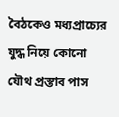বৈঠকেও মধ্যপ্রাচ্যের যুদ্ধ নিয়ে কোনো যৌথ প্রস্তাব পাস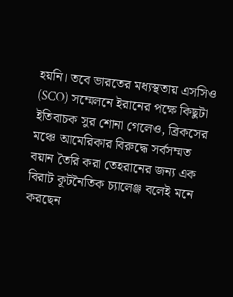হয়নি। তবে ভারতের মধ্যস্থতায় এসসিও (SCO) সম্মেলনে ইরানের পক্ষে কিছুটা ইতিবাচক সুর শোনা গেলেও, ব্রিকসের মঞ্চে আমেরিকার বিরুদ্ধে সর্বসম্মত বয়ান তৈরি করা তেহরানের জন্য এক বিরাট কূটনৈতিক চ্যালেঞ্জ বলেই মনে করছেন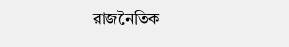রাজনৈতিক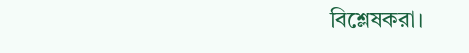বিশ্লেষকরা।